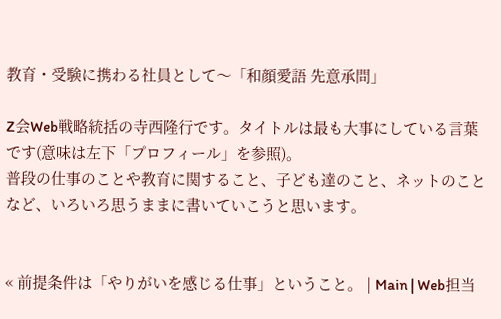教育・受験に携わる社員として〜「和顔愛語 先意承問」

Z会Web戦略統括の寺西隆行です。タイトルは最も大事にしている言葉です(意味は左下「プロフィール」を参照)。
普段の仕事のことや教育に関すること、子ども達のこと、ネットのことなど、いろいろ思うままに書いていこうと思います。


« 前提条件は「やりがいを感じる仕事」ということ。 | Main | Web担当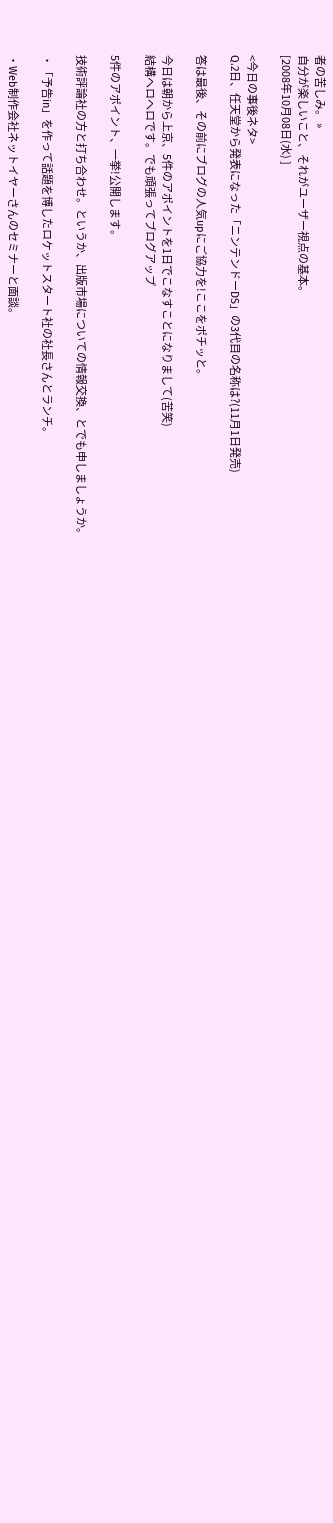者の苦しみ。 »
自分が楽しいこと、それがユーザー視点の基本。
[2008年10月08日(水) ]

<今日の事後ネタ>
Q.2日、任天堂から発表になった「ニンテンドーDS」の3代目の名称は?(11月1日発売)

答は最後、その前にブログの人気upにご協力を!ここをポチッと。

今日は朝から上京、5件のアポイントを1日でこなすことになりまして(苦笑)
結構ヘロヘロです。でも頑張ってブログアップ

5件のアポイント、一挙!公開します。

技術評論社の方と打ち合わせ。というか、出版市場についての情報交換、とでも申しましょうか。

・「予告in」を作って話題を博したロケットスタート社の社長さんとランチ。

・Web制作会社ネットイヤーさんのセミナーと面談。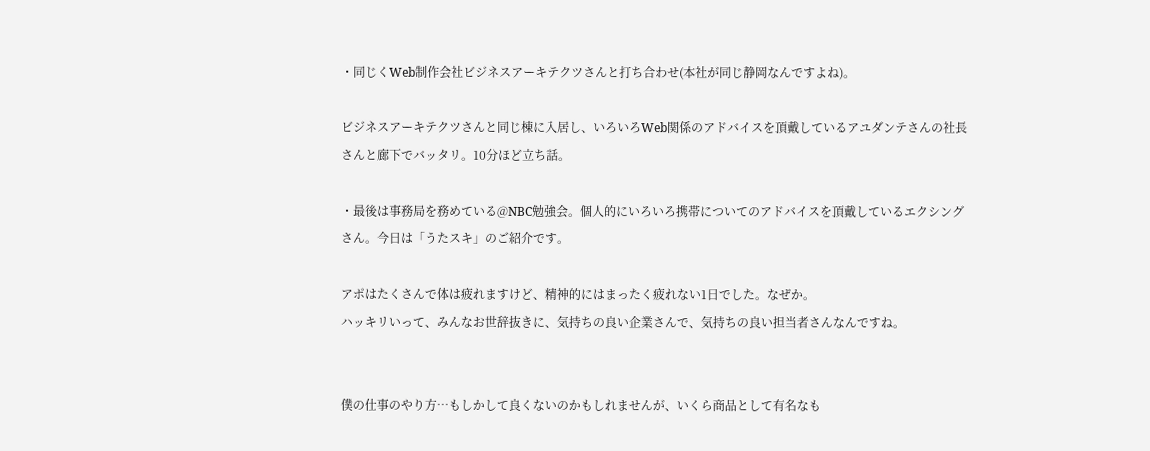・同じくWeb制作会社ビジネスアーキテクツさんと打ち合わせ(本社が同じ静岡なんですよね)。

ビジネスアーキテクツさんと同じ棟に入居し、いろいろWeb関係のアドバイスを頂戴しているアユダンテさんの社長さんと廊下でバッタリ。10分ほど立ち話。

・最後は事務局を務めている@NBC勉強会。個人的にいろいろ携帯についてのアドバイスを頂戴しているエクシングさん。今日は「うたスキ」のご紹介です。

アポはたくさんで体は疲れますけど、精神的にはまったく疲れない1日でした。なぜか。
ハッキリいって、みんなお世辞抜きに、気持ちの良い企業さんで、気持ちの良い担当者さんなんですね。


僕の仕事のやり方…もしかして良くないのかもしれませんが、いくら商品として有名なも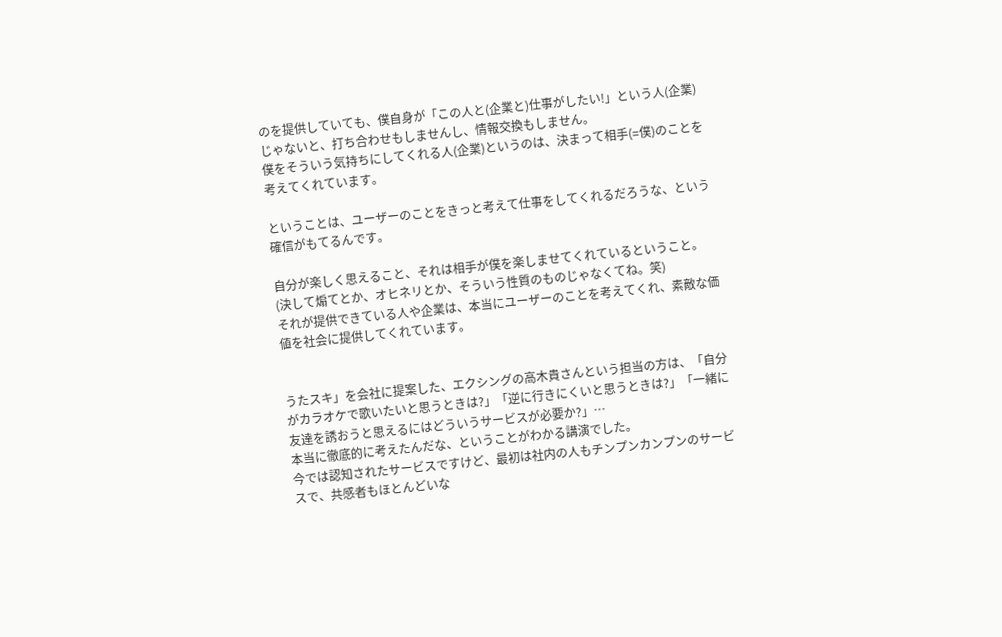のを提供していても、僕自身が「この人と(企業と)仕事がしたい!」という人(企業)じゃないと、打ち合わせもしませんし、情報交換もしません。
僕をそういう気持ちにしてくれる人(企業)というのは、決まって相手(=僕)のことを考えてくれています。

ということは、ユーザーのことをきっと考えて仕事をしてくれるだろうな、という確信がもてるんです。

自分が楽しく思えること、それは相手が僕を楽しませてくれているということ。
(決して煽てとか、オヒネリとか、そういう性質のものじゃなくてね。笑)
それが提供できている人や企業は、本当にユーザーのことを考えてくれ、素敵な価値を社会に提供してくれています。


うたスキ」を会社に提案した、エクシングの高木貴さんという担当の方は、「自分がカラオケで歌いたいと思うときは?」「逆に行きにくいと思うときは?」「一緒に友達を誘おうと思えるにはどういうサービスが必要か?」…
本当に徹底的に考えたんだな、ということがわかる講演でした。
今では認知されたサービスですけど、最初は社内の人もチンプンカンプンのサービスで、共感者もほとんどいな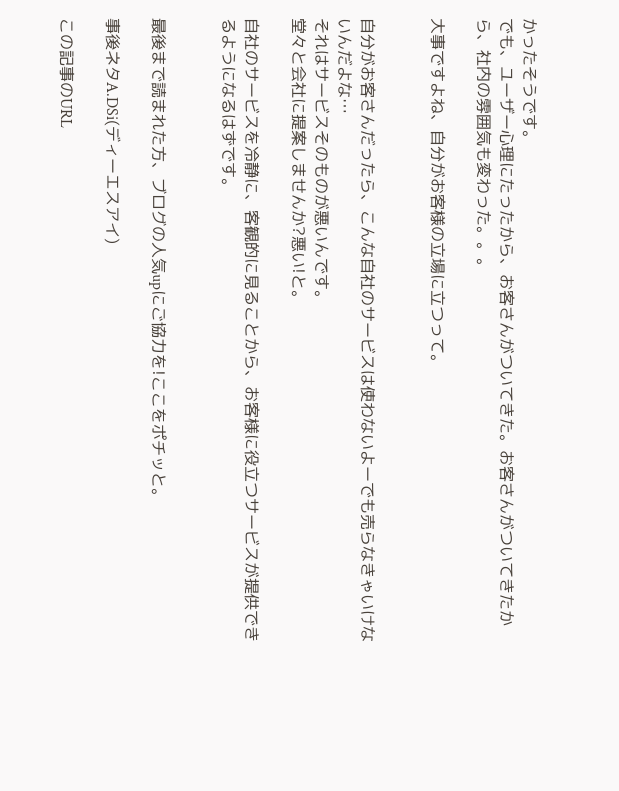かったそうです。
でも、ユーザー心理にたったから、お客さんがついてきた。お客さんがついてきたから、社内の雰囲気も変わった。。。

大事ですよね、自分がお客様の立場に立つって。


自分がお客さんだったら、こんな自社のサービスは使わないよーでも売らなきゃいけないんだよな…
それはサービスそのものが悪いんです。
堂々と会社に提案しませんか?悪い!と。

自社のサービスを冷静に、客観的に見ることから、お客様に役立つサービスが提供できるようになるはずです。


最後まで読まれた方、ブログの人気upにご協力を!ここをポチッと。

事後ネタA.DSi(ディーエスアイ)

この記事のURL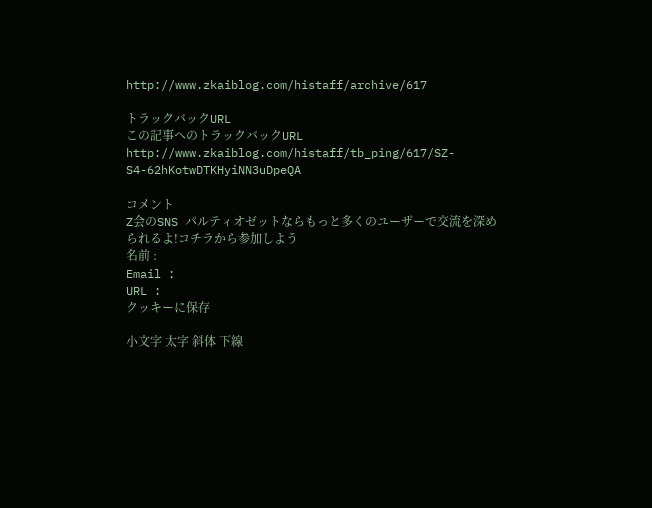http://www.zkaiblog.com/histaff/archive/617

トラックバックURL
この記事へのトラックバックURL
http://www.zkaiblog.com/histaff/tb_ping/617/SZ-S4-62hKotwDTKHyiNN3uDpeQA

コメント
Z会のSNS パルティオゼットならもっと多くのユーザーで交流を深められるよ!コチラから参加しよう
名前 :
Email :
URL :
クッキーに保存

小文字 太字 斜体 下線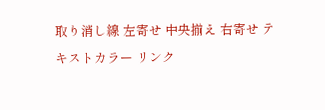取り消し線 左寄せ 中央揃え 右寄せ テキストカラー リンク